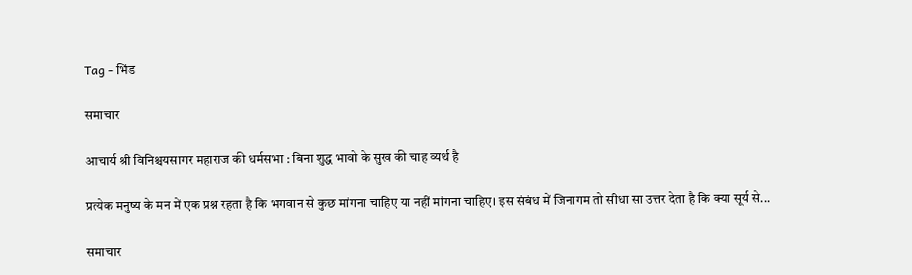Tag - भिंड

समाचार

आचार्य श्री विनिश्चयसागर महाराज की धर्मसभा : बिना शुद्ध भावो के सुख की चाह व्यर्थ है

प्रत्येक मनुष्य के मन में एक प्रश्न रहता है कि भगवान से कुछ मांगना चाहिए या नहीं मांगना चाहिए। इस संबंध में जिनागम तो सीधा सा उत्तर देता है कि क्या सूर्य से...

समाचार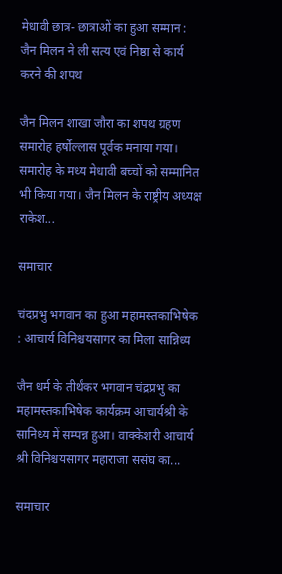मेधावी छात्र- छात्राओं का हुआ सम्मान : जैन मिलन ने ली सत्य एवं निष्ठा से कार्य करने की शपथ

जैन मिलन शाखा जौरा का शपथ ग्रहण समारोह हर्षोल्लास पूर्वक मनाया गया। समारोह के मध्य मेधावी बच्चों को सम्मानित भी किया गया। जैन मिलन के राष्ट्रीय अध्यक्ष राकेश...

समाचार

चंदप्रभु भगवान का हुआ महामस्तकाभिषेक : आचार्य विनिश्चयसागर का मिला सान्निध्य

जैन धर्म के तीर्थंकर भगवान चंद्रप्रभु का महामस्तकाभिषेक कार्यक्रम आचार्यश्री के सानिध्य में सम्पन्न हुआ। वाक्केशरी आचार्य श्री विनिश्चयसागर महाराजा ससंघ का...

समाचार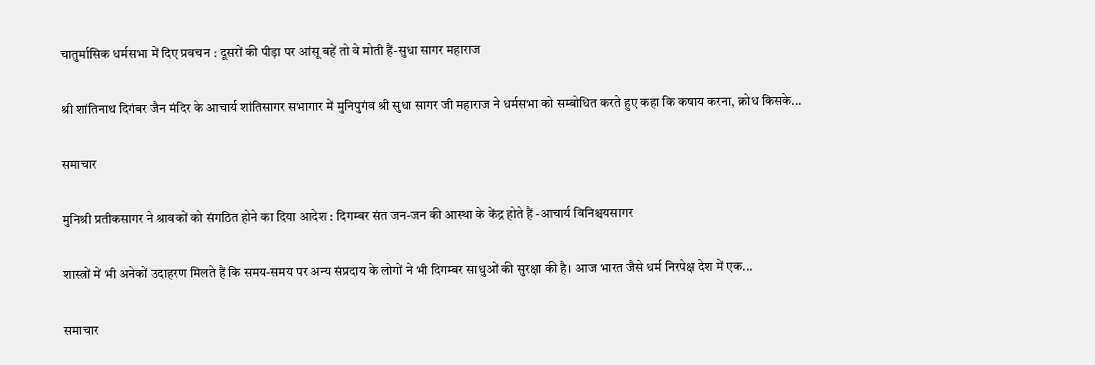चातुर्मासिक धर्मसभा में दिए प्रवचन : दूसरों की पीड़ा पर आंसू बहें तो वे मोती हैं-सुधा सागर महाराज

श्री शांतिनाथ दिगंबर जैन मंदिर के आचार्य शांतिसागर सभागार में मुनिपुगंव श्री सुधा सागर जी महाराज ने धर्मसभा को सम्बोधित करते हुए कहा कि कषाय करना, क्रोध किसके...

समाचार

मुनिश्री प्रतीकसागर ने श्रावकों को संगठित होने का दिया आदेश : दिगम्बर संत जन-जन की आस्था के केंद्र होते हैं -आचार्य विनिश्चयसागर

शास्त्रों में भी अनेकों उदाहरण मिलते हैं कि समय-समय पर अन्य संप्रदाय के लोगों ने भी दिगम्बर साधुओं की सुरक्षा की है। आज भारत जैसे धर्म निरपेक्ष देश में एक...

समाचार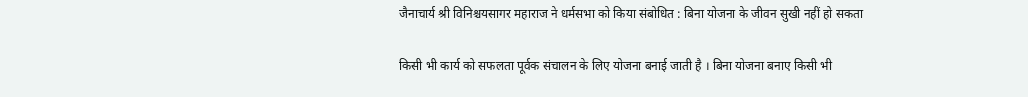जैनाचार्य श्री विनिश्चयसागर महाराज ने धर्मसभा को किया संबोधित : बिना योजना के जीवन सुखी नहीं हो सकता

किसी भी कार्य को सफलता पूर्वक संचालन के लिए योजना बनाई जाती है । बिना योजना बनाए किसी भी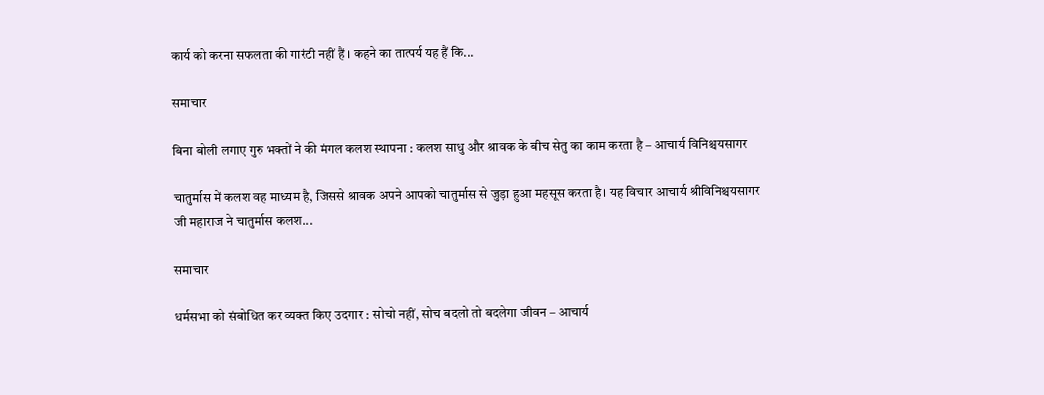कार्य को करना सफलता की गारंटी नहीं हैं । कहने का तात्पर्य यह हैं कि...

समाचार

बिना बोली लगाए गुरु भक्तों ने की मंगल कलश स्थापना : कलश साधु और श्रावक के बीच सेतु का काम करता है – आचार्य विनिश्चयसागर

चातुर्मास में कलश वह माध्यम है, जिससे श्रावक अपने आपको चातुर्मास से जुड़ा हुआ महसूस करता है। यह विचार आचार्य श्रीविनिश्चयसागर जी महाराज ने चातुर्मास कलश...

समाचार

धर्मसभा को संबोधित कर व्यक्त किए उदगार : सोचो नहीं, सोच बदलो तो बदलेगा जीवन – आचार्य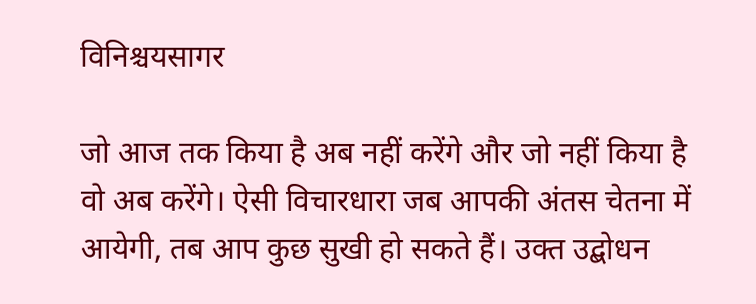विनिश्चयसागर

जो आज तक किया है अब नहीं करेंगे और जो नहीं किया है वो अब करेंगे। ऐसी विचारधारा जब आपकी अंतस चेतना में आयेगी, तब आप कुछ सुखी हो सकते हैं। उक्त उद्बोधन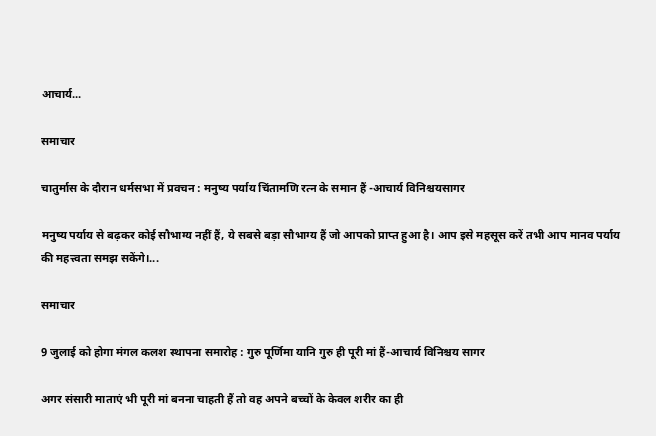आचार्य...

समाचार

चातुर्मास के दौरान धर्मसभा में प्रवचन : मनुष्य पर्याय चिंतामणि रत्न के समान हैं -आचार्य विनिश्चयसागर

मनुष्य पर्याय से बढ़कर कोई सौभाग्य नहीं हैं, ये सबसे बड़ा सौभाग्य हैं जो आपको प्राप्त हुआ है। आप इसे महसूस करें तभी आप मानव पर्याय की महत्त्वता समझ सकेंगे।...

समाचार

9 जुलाई को होगा मंगल कलश स्थापना समारोह : गुरु पूर्णिमा यानि गुरु ही पूरी मां हैं-आचार्य विनिश्चय सागर

अगर संसारी माताएं भी पूरी मां बनना चाहती हैं तो वह अपने बच्चों के केवल शरीर का ही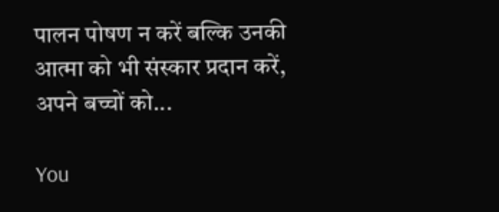पालन पोषण न करें बल्कि उनकी आत्मा को भी संस्कार प्रदान करें, अपने बच्चों को...

You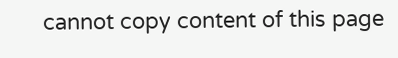cannot copy content of this page